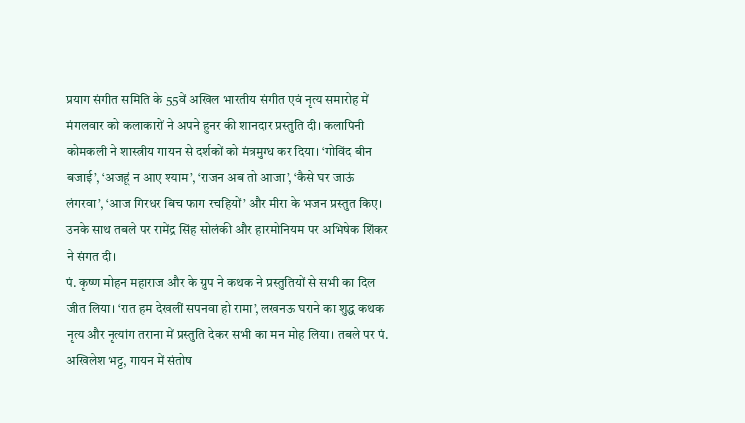प्रयाग संगीत समिति के 55वें अखिल भारतीय संगीत एवं नृत्य समारोह में मंगलवार को कलाकारों ने अपने हुनर की शानदार प्रस्तुति दी। कलापिनी कोमकली ने शास्त्रीय गायन से दर्शकों को मंत्रमुग्ध कर दिया। ‘गोविंद बीन बजाई’, ‘अजहूं न आए श्याम’, ‘राजन अब तो आजा’, ‘कैसे घर जाऊं लंगरवा’, ‘आज गिरधर बिच फाग रचहियों’ और मीरा के भजन प्रस्तुत किए। उनके साथ तबले पर रामेंद्र सिंह सोलंकी और हारमोनियम पर अभिषेक शिंकर ने संगत दी।
पं. कृष्ण मोहन महाराज और के ग्रुप ने कथक ने प्रस्तुतियों से सभी का दिल जीत लिया। ‘रात हम देखलीं सपनवा हो रामा’, लखनऊ घराने का शुद्ध कथक नृत्य और नृत्यांग तराना में प्रस्तुति देकर सभी का मन मोह लिया। तबले पर पं. अखिलेश भट्ट, गायन में संतोष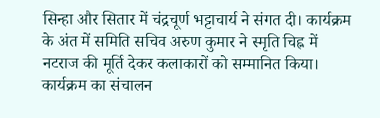सिन्हा और सितार में चंद्रचूर्ण भट्टाचार्य ने संगत दी। कार्यक्रम के अंत में समिति सचिव अरुण कुमार ने स्मृति चिह्न में नटराज की मूर्ति देकर कलाकारों को सम्मानित किया। कार्यक्रम का संचालन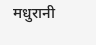मधुरानी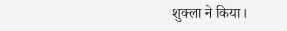शुक्ला ने किया।